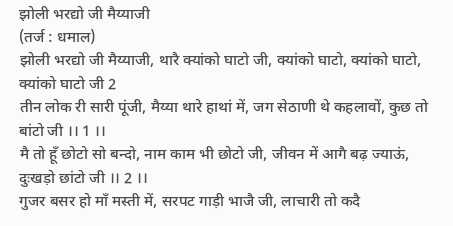झोली भरद्यो जी मैय्याजी
(तर्ज : धमाल)
झोली भरद्यो जी मैय्याजी, थारै क्यांको घाटो जी, क्यांको घाटो, क्यांको घाटो, क्यांको घाटो जी 2
तीन लोक री सारी पूंजी, मैय्या थारे हाथां में, जग सेठाणी थे कहलावों, कुछ तो बांटो जी ।। 1 ।।
मै तो हूँ छोटो सो बन्दो, नाम काम भी छोटो जी, जीवन में आगै बढ़ ज्याऊं, दुःखड़ो छांटो जी ।। 2 ।।
गुजर बसर हो माँ मस्ती में, सरपट गाड़ी भाजै जी, लाचारी तो कदै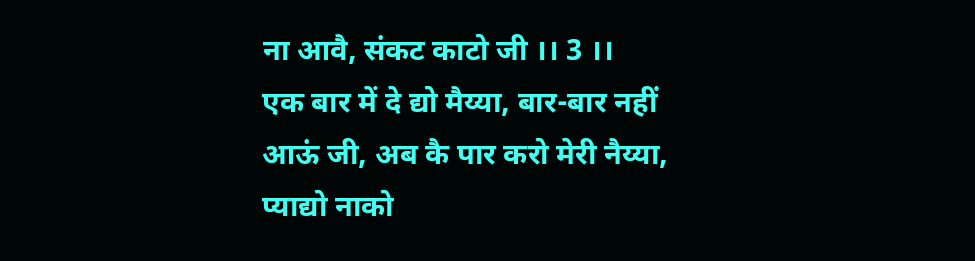ना आवै, संकट काटो जी ।। 3 ।।
एक बार में दे द्यो मैय्या, बार-बार नहीं आऊं जी, अब कै पार करो मेरी नैय्या, प्याद्यो नाको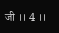जी ।। 4 ।।